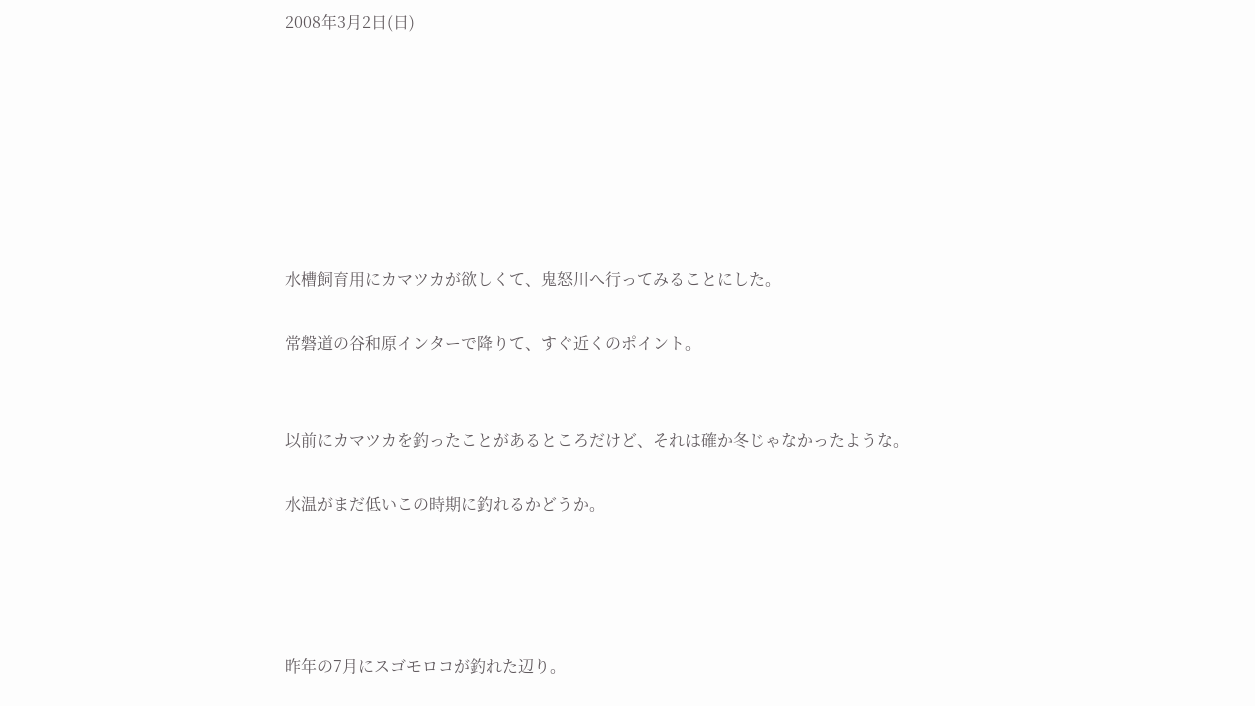2008年3月2日(日)







水槽飼育用にカマツカが欲しくて、鬼怒川へ行ってみることにした。

常磐道の谷和原インターで降りて、すぐ近くのポイント。


以前にカマツカを釣ったことがあるところだけど、それは確か冬じゃなかったような。

水温がまだ低いこの時期に釣れるかどうか。




昨年の7月にスゴモロコが釣れた辺り。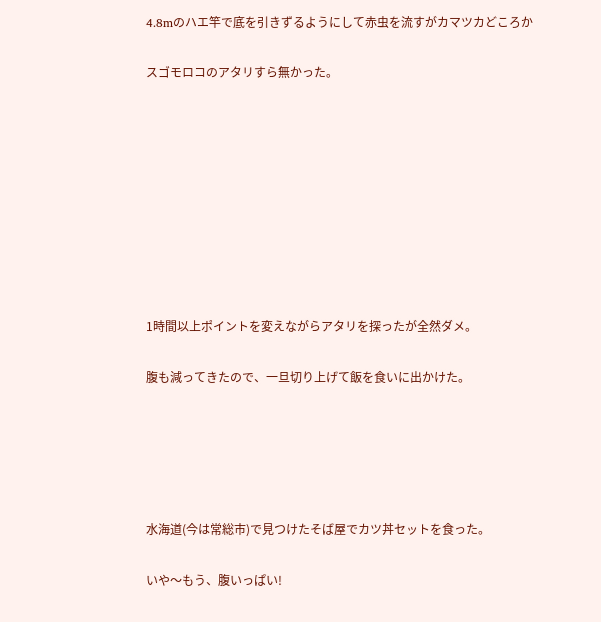4.8mのハエ竿で底を引きずるようにして赤虫を流すがカマツカどころか

スゴモロコのアタリすら無かった。









1時間以上ポイントを変えながらアタリを探ったが全然ダメ。

腹も減ってきたので、一旦切り上げて飯を食いに出かけた。





水海道(今は常総市)で見つけたそば屋でカツ丼セットを食った。

いや〜もう、腹いっぱい!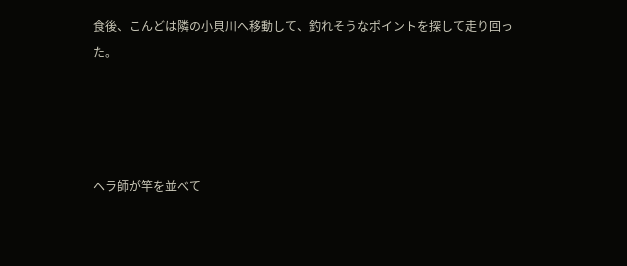食後、こんどは隣の小貝川へ移動して、釣れそうなポイントを探して走り回った。




ヘラ師が竿を並べて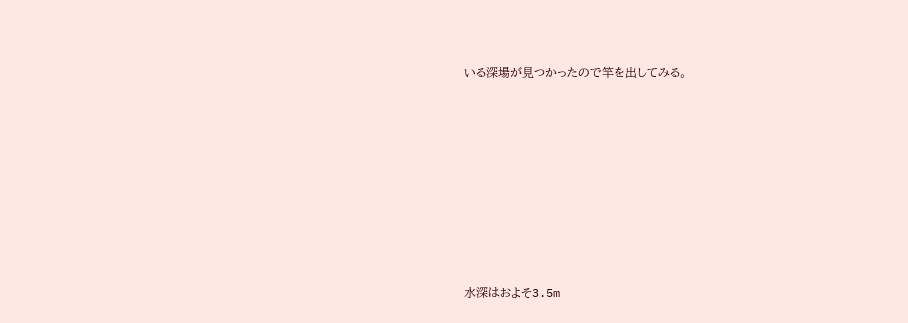いる深場が見つかったので竿を出してみる。










水深はおよそ3.5m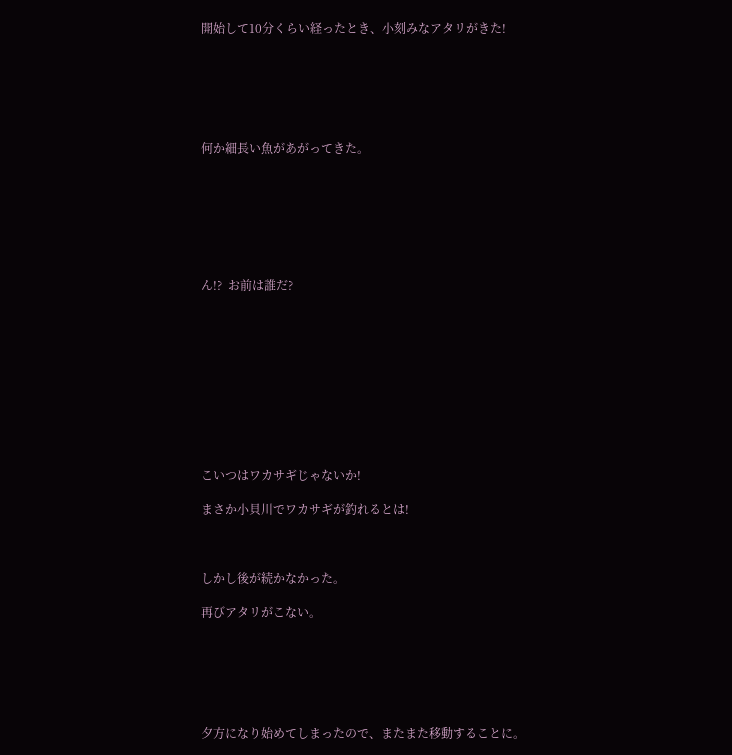開始して10分くらい経ったとき、小刻みなアタリがきた!






何か細長い魚があがってきた。







ん!?  お前は誰だ?










こいつはワカサギじゃないか!

まさか小貝川でワカサギが釣れるとは!



しかし後が続かなかった。

再びアタリがこない。






夕方になり始めてしまったので、またまた移動することに。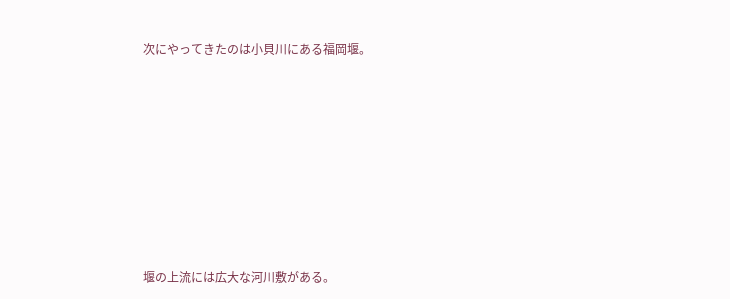次にやってきたのは小貝川にある福岡堰。










堰の上流には広大な河川敷がある。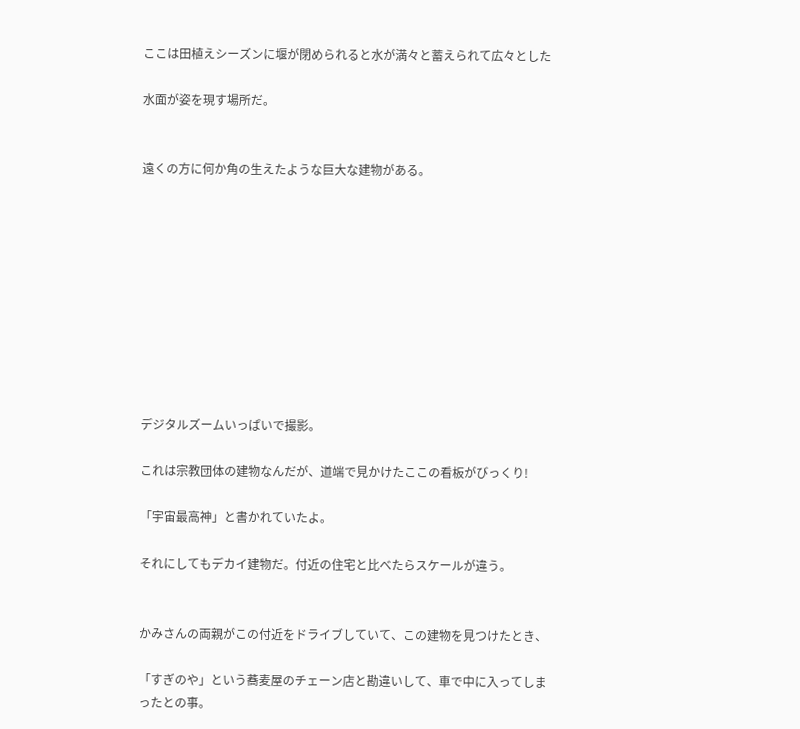ここは田植えシーズンに堰が閉められると水が満々と蓄えられて広々とした

水面が姿を現す場所だ。


遠くの方に何か角の生えたような巨大な建物がある。










デジタルズームいっぱいで撮影。

これは宗教団体の建物なんだが、道端で見かけたここの看板がびっくり!

「宇宙最高神」と書かれていたよ。

それにしてもデカイ建物だ。付近の住宅と比べたらスケールが違う。


かみさんの両親がこの付近をドライブしていて、この建物を見つけたとき、

「すぎのや」という蕎麦屋のチェーン店と勘違いして、車で中に入ってしまったとの事。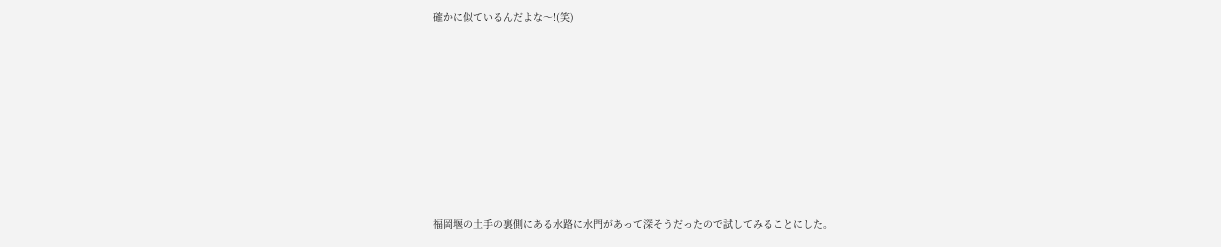確かに似ているんだよな〜!(笑)








福岡堰の土手の裏側にある水路に水門があって深そうだったので試してみることにした。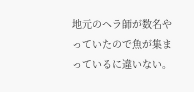地元のヘラ師が数名やっていたので魚が集まっているに違いない。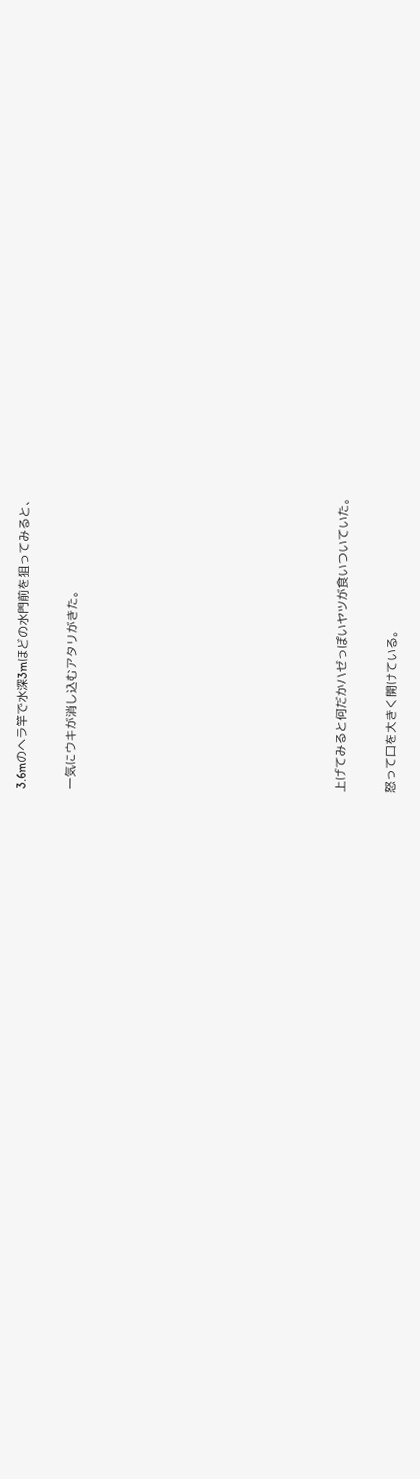3.6mのヘラ竿で水深3mほどの水門前を狙ってみると、

一気にウキが消し込むアタリがきた。










上げてみると何だかハゼっぽいヤツが食いついていた。

怒って口を大きく開けている。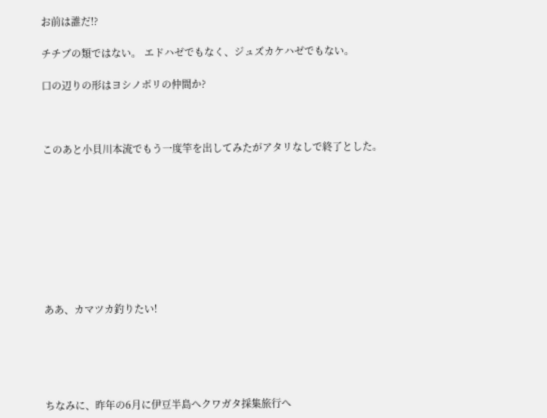お前は誰だ!?

チチブの類ではない。 エドハゼでもなく、ジュズカケハゼでもない。

口の辺りの形はヨシノボリの仲間か?



このあと小貝川本流でもう一度竿を出してみたがアタリなしで終了とした。









ああ、カマツカ釣りたい!





ちなみに、昨年の6月に伊豆半島へクワガタ採集旅行へ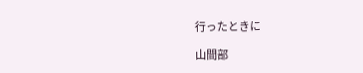行ったときに

山間部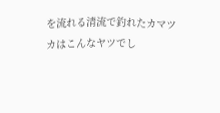を流れる清流で釣れたカマツカはこんなヤツでし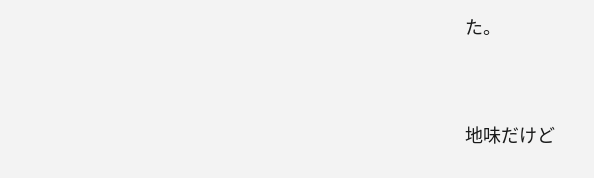た。




地味だけど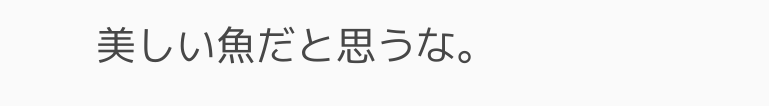美しい魚だと思うな。